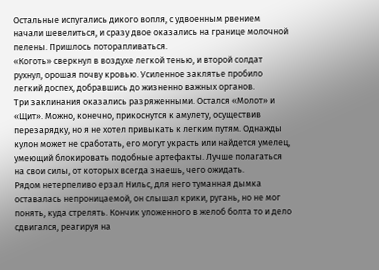Остальные испугались дикого вопля, с удвоенным рвением начали шевелиться, и сразу двое оказались на границе молочной пелены. Пришлось поторапливаться.
«Коготь» сверкнул в воздухе легкой тенью, и второй солдат рухнул, орошая почву кровью. Усиленное заклятье пробило легкий доспех, добравшись до жизненно важных органов.
Три заклинания оказались разряженными. Остался «Молот» и «Щит». Можно, конечно, прикоснутся к амулету, осуществив перезарядку, но я не хотел привыкать к легким путям. Однажды кулон может не сработать, его могут украсть или найдется умелец, умеющий блокировать подобные артефакты. Лучше полагаться на свои силы, от которых всегда знаешь, чего ожидать.
Рядом нетерпеливо ерзал Нильс, для него туманная дымка оставалась непроницаемой, он слышал крики, ругань, но не мог понять, куда стрелять. Кончик уложенного в желоб болта то и дело сдвигался, реагируя на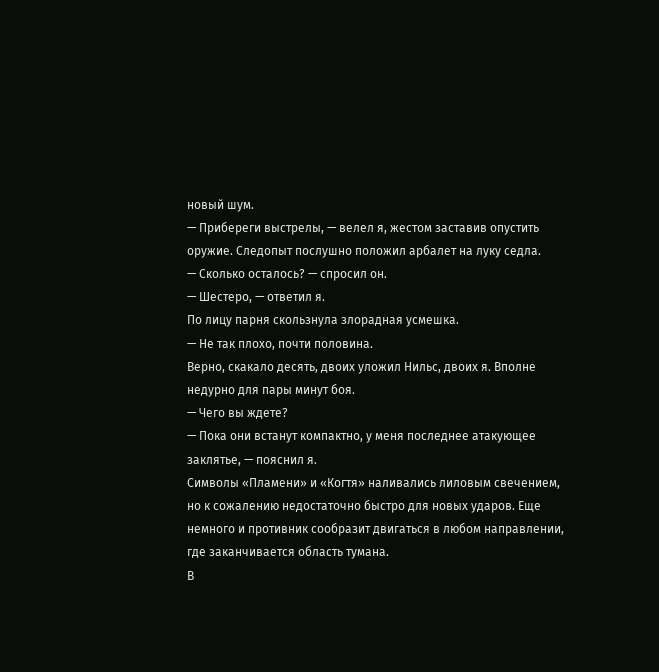новый шум.
— Прибереги выстрелы, — велел я, жестом заставив опустить оружие. Следопыт послушно положил арбалет на луку седла.
— Сколько осталось? — спросил он.
— Шестеро, — ответил я.
По лицу парня скользнула злорадная усмешка.
— Не так плохо, почти половина.
Верно, скакало десять, двоих уложил Нильс, двоих я. Вполне недурно для пары минут боя.
— Чего вы ждете?
— Пока они встанут компактно, у меня последнее атакующее заклятье, — пояснил я.
Символы «Пламени» и «Когтя» наливались лиловым свечением, но к сожалению недостаточно быстро для новых ударов. Еще немного и противник сообразит двигаться в любом направлении, где заканчивается область тумана.
В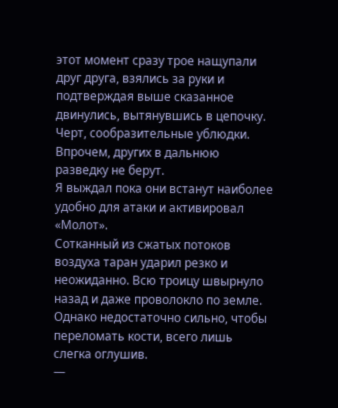этот момент сразу трое нащупали друг друга, взялись за руки и подтверждая выше сказанное двинулись, вытянувшись в цепочку. Черт, сообразительные ублюдки. Впрочем, других в дальнюю разведку не берут.
Я выждал пока они встанут наиболее удобно для атаки и активировал «Молот».
Сотканный из сжатых потоков воздуха таран ударил резко и неожиданно. Всю троицу швырнуло назад и даже проволокло по земле. Однако недостаточно сильно, чтобы переломать кости, всего лишь слегка оглушив.
—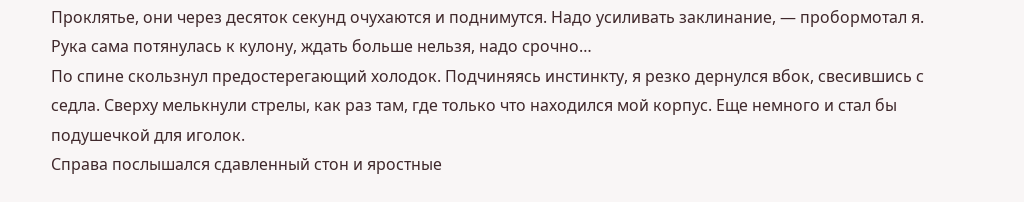Проклятье, они через десяток секунд очухаются и поднимутся. Надо усиливать заклинание, — пробормотал я.
Рука сама потянулась к кулону, ждать больше нельзя, надо срочно…
По спине скользнул предостерегающий холодок. Подчиняясь инстинкту, я резко дернулся вбок, свесившись с седла. Сверху мелькнули стрелы, как раз там, где только что находился мой корпус. Еще немного и стал бы подушечкой для иголок.
Справа послышался сдавленный стон и яростные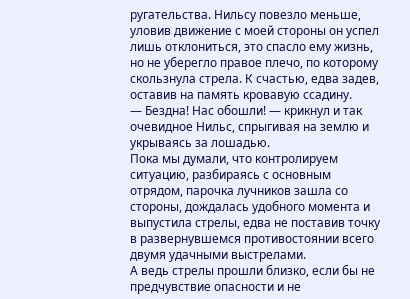ругательства. Нильсу повезло меньше, уловив движение с моей стороны он успел лишь отклониться, это спасло ему жизнь, но не уберегло правое плечо, по которому скользнула стрела. К счастью, едва задев, оставив на память кровавую ссадину.
— Бездна! Нас обошли! — крикнул и так очевидное Нильс, спрыгивая на землю и укрываясь за лошадью.
Пока мы думали, что контролируем ситуацию, разбираясь с основным отрядом, парочка лучников зашла со стороны, дождалась удобного момента и выпустила стрелы, едва не поставив точку в развернувшемся противостоянии всего двумя удачными выстрелами.
А ведь стрелы прошли близко, если бы не предчувствие опасности и не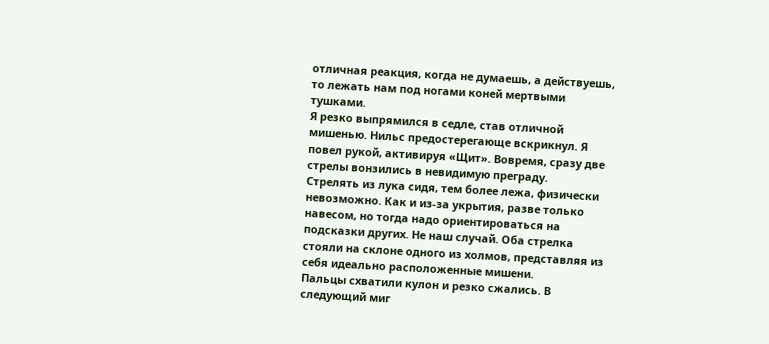отличная реакция, когда не думаешь, а действуешь, то лежать нам под ногами коней мертвыми тушками.
Я резко выпрямился в седле, став отличной мишенью. Нильс предостерегающе вскрикнул. Я повел рукой, активируя «Щит». Вовремя, сразу две стрелы вонзились в невидимую преграду.
Стрелять из лука сидя, тем более лежа, физически невозможно. Как и из-за укрытия, разве только навесом, но тогда надо ориентироваться на подсказки других. Не наш случай. Оба стрелка стояли на склоне одного из холмов, представляя из себя идеально расположенные мишени.
Пальцы схватили кулон и резко сжались. В следующий миг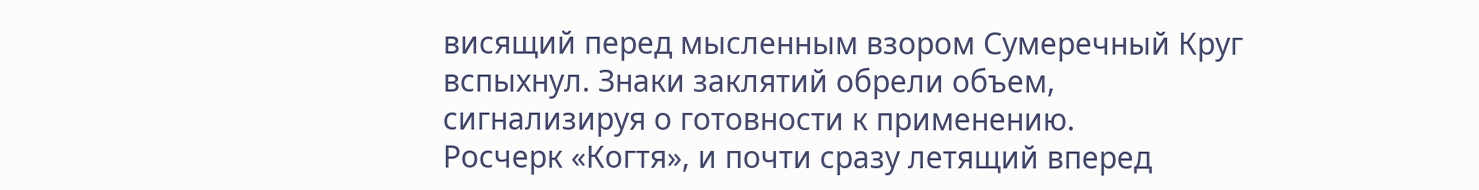висящий перед мысленным взором Сумеречный Круг вспыхнул. Знаки заклятий обрели объем, сигнализируя о готовности к применению.
Росчерк «Когтя», и почти сразу летящий вперед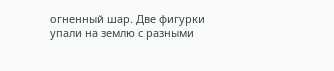огненный шар. Две фигурки упали на землю с разными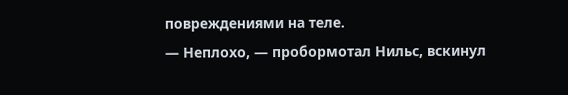повреждениями на теле.
— Неплохо, — пробормотал Нильс, вскинул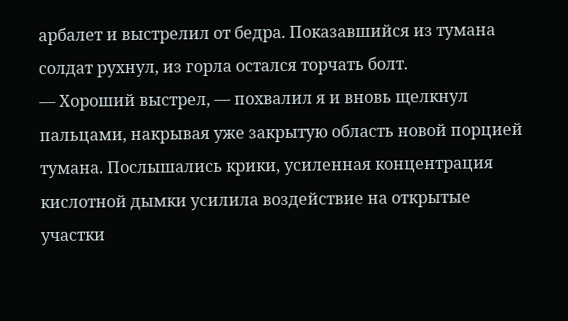арбалет и выстрелил от бедра. Показавшийся из тумана солдат рухнул, из горла остался торчать болт.
— Хороший выстрел, — похвалил я и вновь щелкнул пальцами, накрывая уже закрытую область новой порцией тумана. Послышались крики, усиленная концентрация кислотной дымки усилила воздействие на открытые участки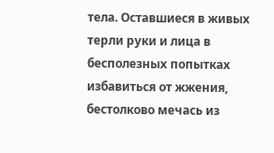тела. Оставшиеся в живых терли руки и лица в бесполезных попытках избавиться от жжения, бестолково мечась из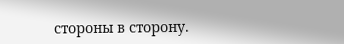стороны в сторону.